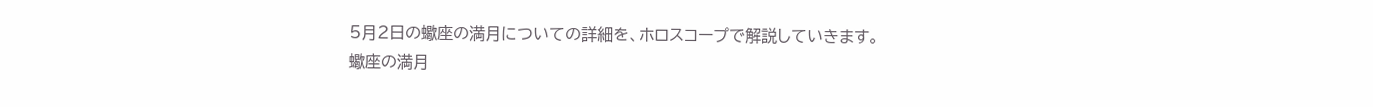5月2日の蠍座の満月についての詳細を、ホロスコープで解説していきます。
蠍座の満月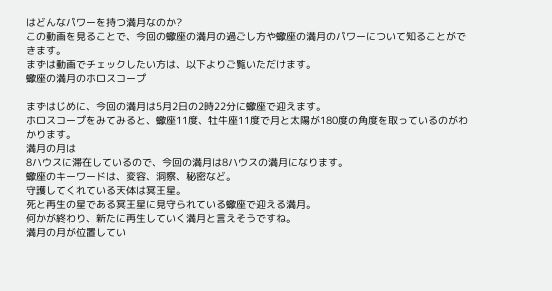はどんなパワーを持つ満月なのか?
この動画を見ることで、今回の蠍座の満月の過ごし方や蠍座の満月のパワーについて知ることができます。
まずは動画でチェックしたい方は、以下よりご覧いただけます。
蠍座の満月のホロスコープ

まずはじめに、今回の満月は5月2日の2時22分に蠍座で迎えます。
ホロスコープをみてみると、蠍座11度、牡牛座11度で月と太陽が180度の角度を取っているのがわかります。
満月の月は
8ハウスに滞在しているので、今回の満月は8ハウスの満月になります。
蠍座のキーワードは、変容、洞察、秘密など。
守護してくれている天体は冥王星。
死と再生の星である冥王星に見守られている蠍座で迎える満月。
何かが終わり、新たに再生していく満月と言えそうですね。
満月の月が位置してい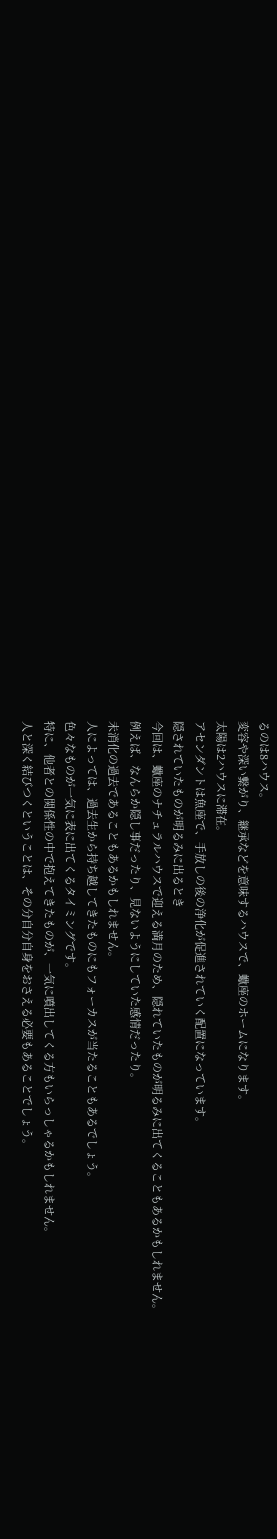るのは8ハウス。
変容や深い繋がり、継承などを意味するハウスで、蠍座のホームになります。
太陽は2ハウスに滞在。
アセンダントは魚座で、手放しの後の浄化が促進されていく配置になっています。
隠されていたものが明るみに出るとき
今回は、蠍座のナチュラルハウスで迎える満月のため、隠れていたものが明るみに出てくることもあるかもしれません。
例えば、なんらか隠し事だったり、見ないようにしていた感情だったり。
未消化の過去であることもあるかもしれません。
人によっては、過去生から持ち越してきたものにもフォーカスが当たることもあるでしょう。
色々なものが一気に表に出てくるタイミングです。
特に、他者との関係性の中で抱えてきたものが、一気に噴出してくる方もいらっしゃるかもしれません。
人と深く結びつくということは、その分自分自身をおさえる必要もあることでしょう。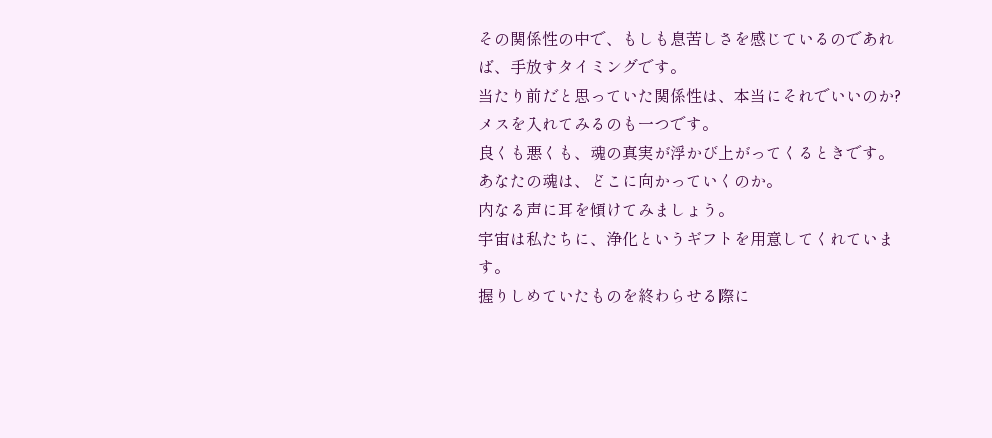その関係性の中で、もしも息苦しさを感じているのであれば、手放すタイミングです。
当たり前だと思っていた関係性は、本当にそれでいいのか?
メスを入れてみるのも一つです。
良くも悪くも、魂の真実が浮かび上がってくるときです。
あなたの魂は、どこに向かっていくのか。
内なる声に耳を傾けてみましょう。
宇宙は私たちに、浄化というギフトを用意してくれています。
握りしめていたものを終わらせる際に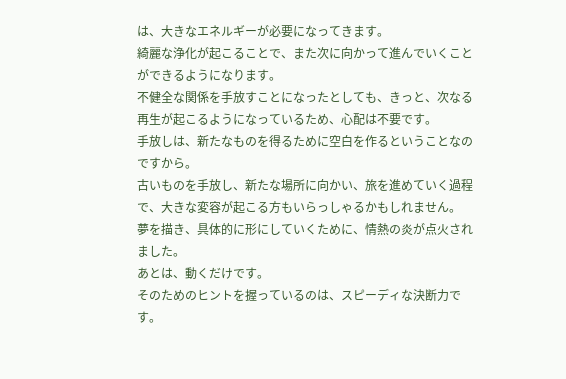は、大きなエネルギーが必要になってきます。
綺麗な浄化が起こることで、また次に向かって進んでいくことができるようになります。
不健全な関係を手放すことになったとしても、きっと、次なる再生が起こるようになっているため、心配は不要です。
手放しは、新たなものを得るために空白を作るということなのですから。
古いものを手放し、新たな場所に向かい、旅を進めていく過程で、大きな変容が起こる方もいらっしゃるかもしれません。
夢を描き、具体的に形にしていくために、情熱の炎が点火されました。
あとは、動くだけです。
そのためのヒントを握っているのは、スピーディな決断力です。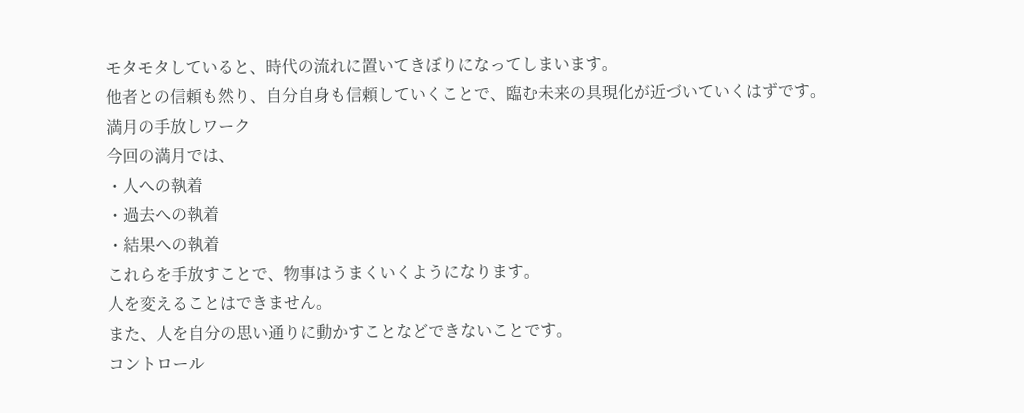モタモタしていると、時代の流れに置いてきぼりになってしまいます。
他者との信頼も然り、自分自身も信頼していくことで、臨む未来の具現化が近づいていくはずです。
満月の手放しワーク
今回の満月では、
・人への執着
・過去への執着
・結果への執着
これらを手放すことで、物事はうまくいくようになります。
人を変えることはできません。
また、人を自分の思い通りに動かすことなどできないことです。
コントロール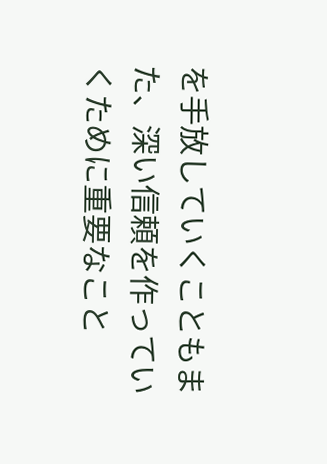を手放していくこともまた、深い信頼を作っていくために重要なこと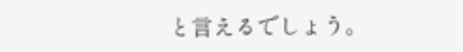と言えるでしょう。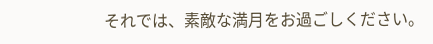それでは、素敵な満月をお過ごしください。